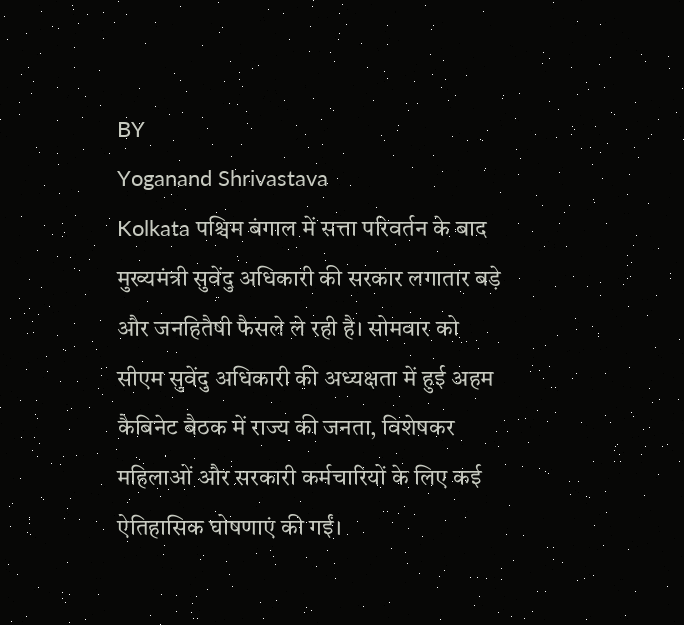BY
Yoganand Shrivastava
Kolkata पश्चिम बंगाल में सत्ता परिवर्तन के बाद मुख्यमंत्री सुवेंदु अधिकारी की सरकार लगातार बड़े और जनहितैषी फैसले ले रही है। सोमवार को सीएम सुवेंदु अधिकारी की अध्यक्षता में हुई अहम कैबिनेट बैठक में राज्य की जनता, विशेषकर महिलाओं और सरकारी कर्मचारियों के लिए कई ऐतिहासिक घोषणाएं की गईं।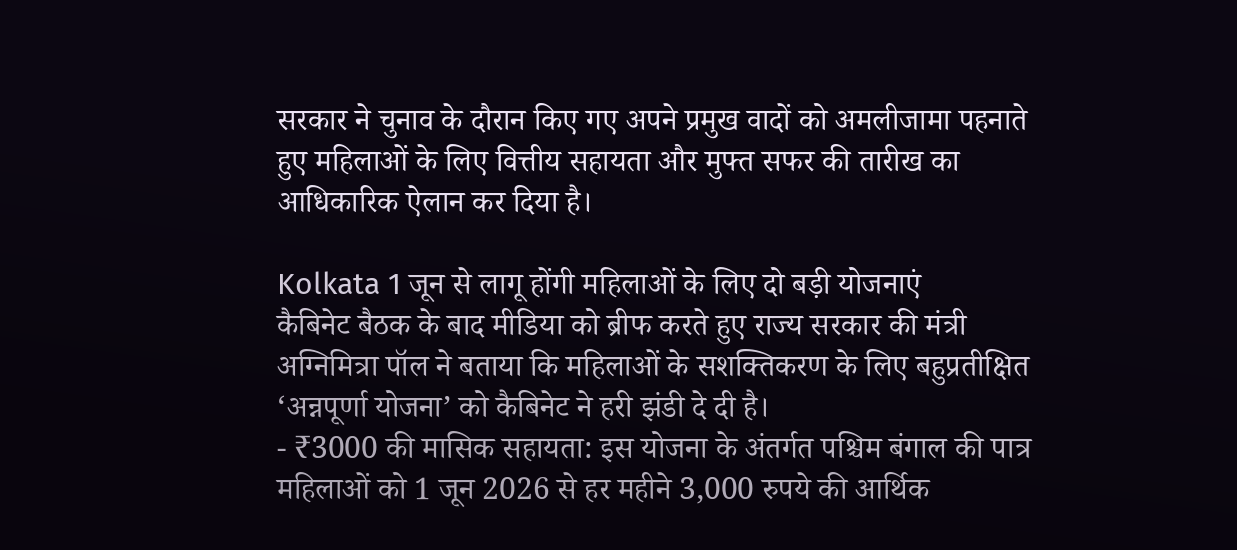सरकार ने चुनाव के दौरान किए गए अपने प्रमुख वादों को अमलीजामा पहनाते हुए महिलाओं के लिए वित्तीय सहायता और मुफ्त सफर की तारीख का आधिकारिक ऐलान कर दिया है।

Kolkata 1 जून से लागू होंगी महिलाओं के लिए दो बड़ी योजनाएं
कैबिनेट बैठक के बाद मीडिया को ब्रीफ करते हुए राज्य सरकार की मंत्री अग्निमित्रा पॉल ने बताया कि महिलाओं के सशक्तिकरण के लिए बहुप्रतीक्षित ‘अन्नपूर्णा योजना’ को कैबिनेट ने हरी झंडी दे दी है।
- ₹3000 की मासिक सहायता: इस योजना के अंतर्गत पश्चिम बंगाल की पात्र महिलाओं को 1 जून 2026 से हर महीने 3,000 रुपये की आर्थिक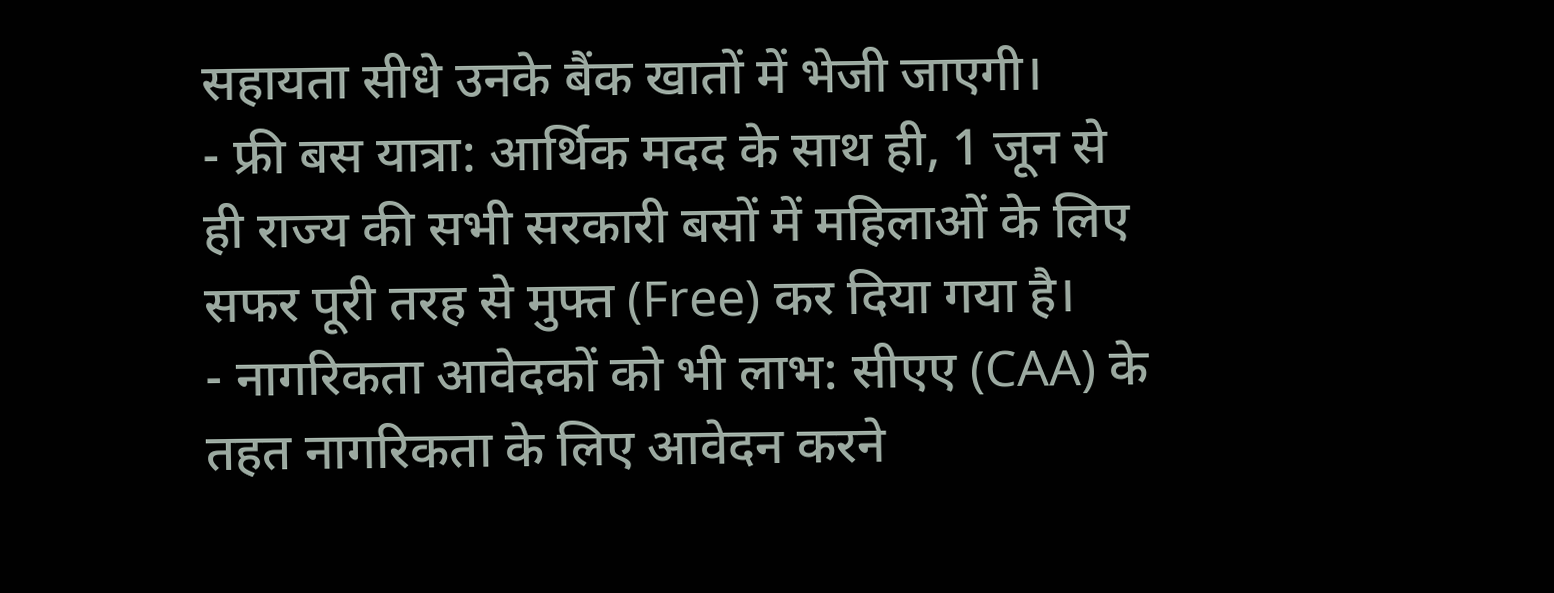सहायता सीधे उनके बैंक खातों में भेजी जाएगी।
- फ्री बस यात्रा: आर्थिक मदद के साथ ही, 1 जून से ही राज्य की सभी सरकारी बसों में महिलाओं के लिए सफर पूरी तरह से मुफ्त (Free) कर दिया गया है।
- नागरिकता आवेदकों को भी लाभ: सीएए (CAA) के तहत नागरिकता के लिए आवेदन करने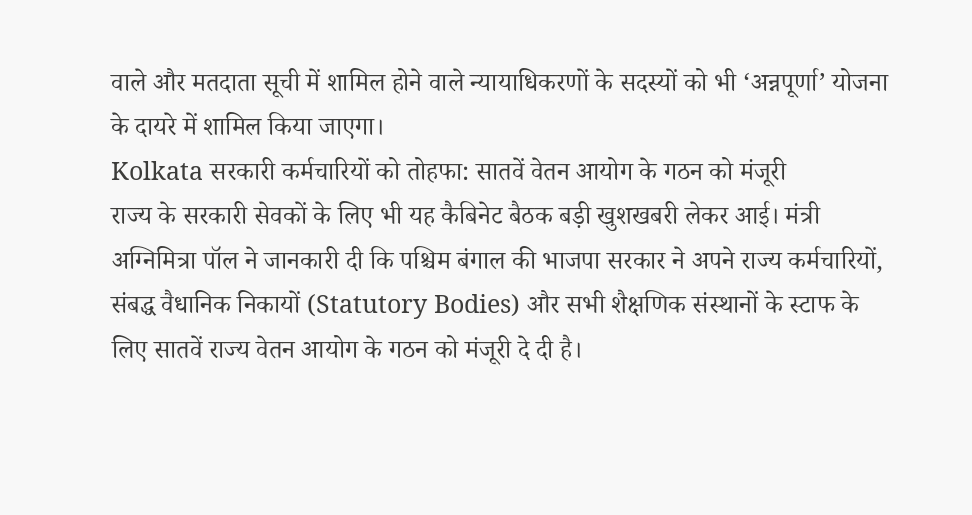वाले और मतदाता सूची में शामिल होने वाले न्यायाधिकरणों के सदस्यों को भी ‘अन्नपूर्णा’ योजना के दायरे में शामिल किया जाएगा।
Kolkata सरकारी कर्मचारियों को तोहफा: सातवें वेतन आयोग के गठन को मंजूरी
राज्य के सरकारी सेवकों के लिए भी यह कैबिनेट बैठक बड़ी खुशखबरी लेकर आई। मंत्री अग्निमित्रा पॉल ने जानकारी दी कि पश्चिम बंगाल की भाजपा सरकार ने अपने राज्य कर्मचारियों, संबद्ध वैधानिक निकायों (Statutory Bodies) और सभी शैक्षणिक संस्थानों के स्टाफ के लिए सातवें राज्य वेतन आयोग के गठन को मंजूरी दे दी है।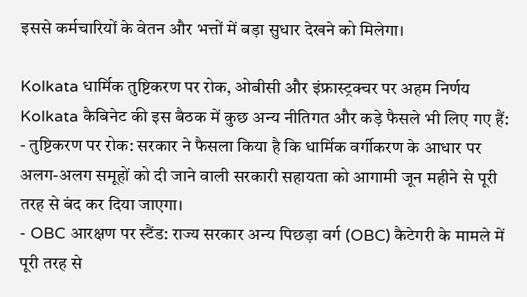इससे कर्मचारियों के वेतन और भत्तों में बड़ा सुधार देखने को मिलेगा।

Kolkata धार्मिक तुष्टिकरण पर रोक, ओबीसी और इंफ्रास्ट्रक्चर पर अहम निर्णय
Kolkata कैबिनेट की इस बैठक में कुछ अन्य नीतिगत और कड़े फैसले भी लिए गए हैं:
- तुष्टिकरण पर रोक: सरकार ने फैसला किया है कि धार्मिक वर्गीकरण के आधार पर अलग-अलग समूहों को दी जाने वाली सरकारी सहायता को आगामी जून महीने से पूरी तरह से बंद कर दिया जाएगा।
- OBC आरक्षण पर स्टैंड: राज्य सरकार अन्य पिछड़ा वर्ग (OBC) कैटेगरी के मामले में पूरी तरह से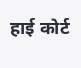हाई कोर्ट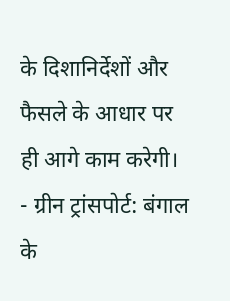के दिशानिर्देशों और फैसले के आधार पर ही आगे काम करेगी।
- ग्रीन ट्रांसपोर्ट: बंगाल के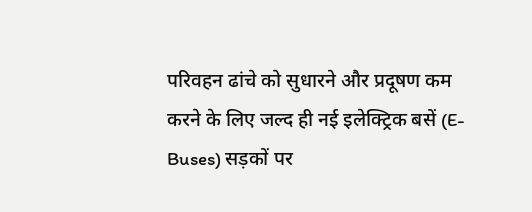परिवहन ढांचे को सुधारने और प्रदूषण कम करने के लिए जल्द ही नई इलेक्ट्रिक बसें (E-Buses) सड़कों पर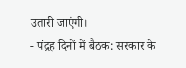उतारी जाएंगी।
- पंद्रह दिनों में बैठक: सरकार के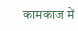कामकाज में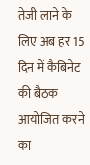तेजी लाने के लिए अब हर 15 दिन में कैबिनेट की बैठक आयोजित करने का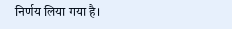निर्णय लिया गया है।